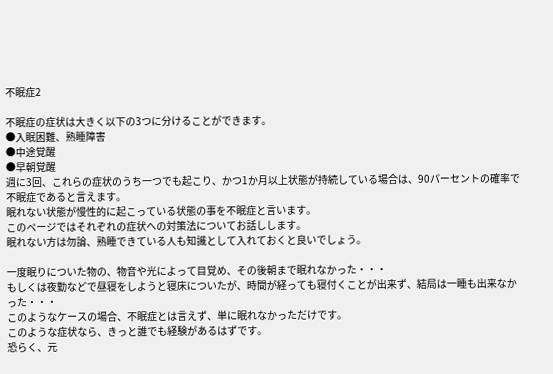不眠症2

不眠症の症状は大きく以下の3つに分けることができます。
●入眠困難、熟睡障害
●中途覚醒
●早朝覚醒
週に3回、これらの症状のうち一つでも起こり、かつ1か月以上状態が持続している場合は、90パーセントの確率で不眠症であると言えます。
眠れない状態が慢性的に起こっている状態の事を不眠症と言います。
このページではそれぞれの症状への対策法についてお話しします。
眠れない方は勿論、熟睡できている人も知識として入れておくと良いでしょう。

一度眠りについた物の、物音や光によって目覚め、その後朝まで眠れなかった・・・
もしくは夜勤などで昼寝をしようと寝床についたが、時間が経っても寝付くことが出来ず、結局は一睡も出来なかった・・・
このようなケースの場合、不眠症とは言えず、単に眠れなかっただけです。
このような症状なら、きっと誰でも経験があるはずです。
恐らく、元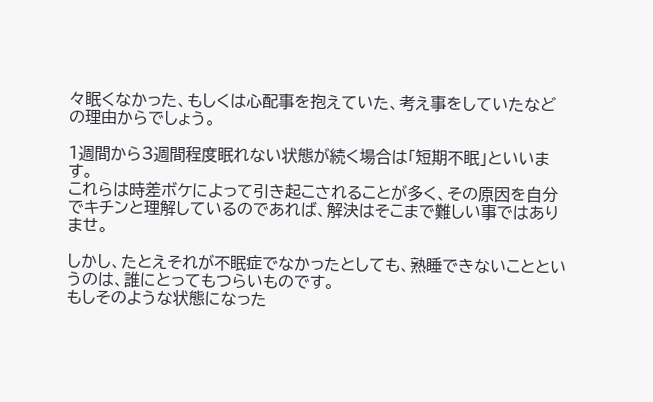々眠くなかった、もしくは心配事を抱えていた、考え事をしていたなどの理由からでしょう。

1週間から3週間程度眠れない状態が続く場合は「短期不眠」といいます。
これらは時差ボケによって引き起こされることが多く、その原因を自分でキチンと理解しているのであれば、解決はそこまで難しい事ではありませ。

しかし、たとえそれが不眠症でなかったとしても、熟睡できないことというのは、誰にとってもつらいものです。
もしそのような状態になった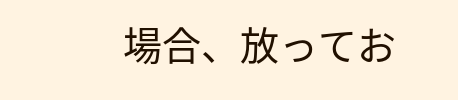場合、放ってお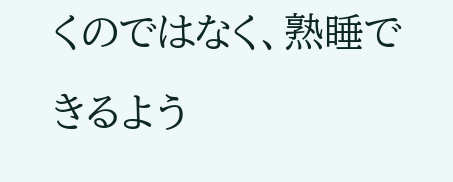くのではなく、熟睡できるよう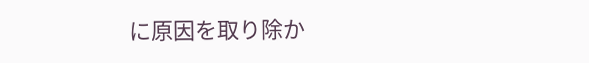に原因を取り除か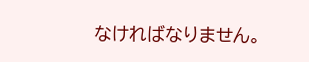なければなりません。